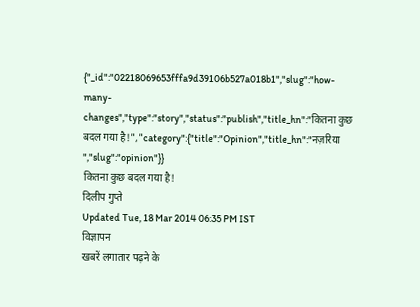{"_id":"02218069653fffa9d39106b527a018b1","slug":"how-many-changes","type":"story","status":"publish","title_hn":"कितना कुछ बदल गया है!","category":{"title":"Opinion","title_hn":"नज़रिया ","slug":"opinion"}}
कितना कुछ बदल गया है!
दिलीप गुप्ते
Updated Tue, 18 Mar 2014 06:35 PM IST
विज्ञापन
खबरें लगातार पढ़ने के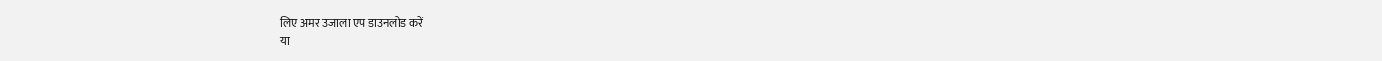लिए अमर उजाला एप डाउनलोड करें
या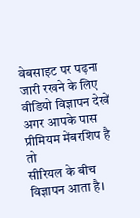वेबसाइट पर पढ़ना जारी रखने के लिए वीडियो विज्ञापन देखें
अगर आपके पास प्रीमियम मेंबरशिप है तो
सीरियल के बीच विज्ञापन आता है।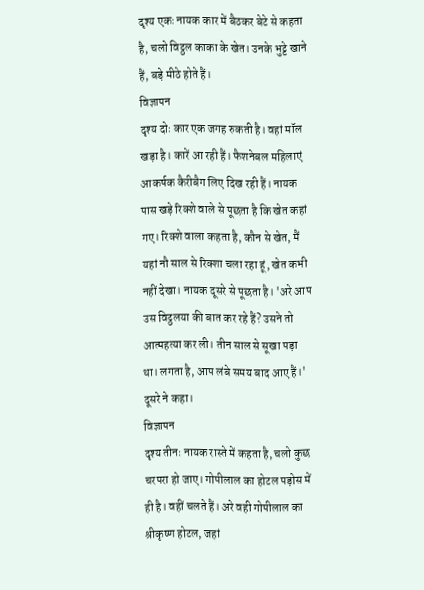दृश्य एकः नायक कार में बैठकर बेटे से कहता है, चलो विट्ठल काका के खेत। उनके भुट्टे खाने हैं, बड़े मीठे होते हैं।
विज्ञापन
दृश्य दोः कार एक जगह रुकती है। वहां मॉल खड़ा है। कारें आ रही हैं। फैशनेबल महिलाएं आकर्षक कैरीबैग लिए दिख रही हैं। नायक पास खड़े रिक्शे वाले से पूछता है कि खेत कहां गए। रिक्शे वाला कहता है, कौन से खेत, मैं यहां नौ साल से रिक्शा चला रहा हूं, खेत कभी नहीं देखा। नायक दूसरे से पूछता है। 'अरे आप उस विट्ठलया की बात कर रहे हैं? उसने तो आत्महत्या कर ली। तीन साल से सूखा पड़ा था। लगता है, आप लंबे समय बाद आए हैं।' दूसरे ने कहा।
विज्ञापन
दृश्य तीनः नायक रास्ते में कहता है, चलो कुछ चरपरा हो जाए। गोपीलाल का होटल पड़ोस में ही है। वहीं चलते हैं। अरे वही गोपीलाल का श्रीकृष्ण होटल, जहां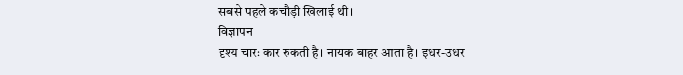सबसे पहले कचौड़ी खिलाई थी।
विज्ञापन
दृश्य चारः कार रुकती है। नायक बाहर आता है। इधर-उधर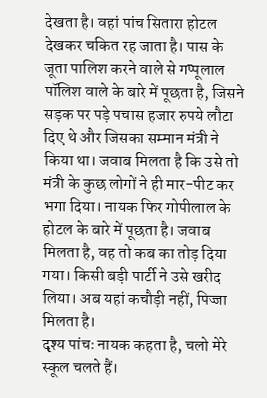देखता है। वहां पांच सितारा होटल देखकर चकित रह जाता है। पास के जूता पालिश करने वाले से गप्पूलाल पॉलिश वाले के बारे में पूछता है, जिसने सड़क पर पड़े पचास हजार रुपये लौटा दिए थे और जिसका सम्मान मंत्री ने किया था। जवाब मिलता है कि उसे तो मंत्री के कुछ लोगों ने ही मार-पीट कर भगा दिया। नायक फिर गोपीलाल के होटल के बारे में पूछता है। जवाब मिलता है, वह तो कब का तोड़ दिया गया। किसी बड़ी पार्टी ने उसे खरीद लिया। अब यहां कचौड़ी नहीं, पिज्जा मिलता है।
दृश्य पांचः नायक कहता है, चलो मेरे स्कूल चलते हैं।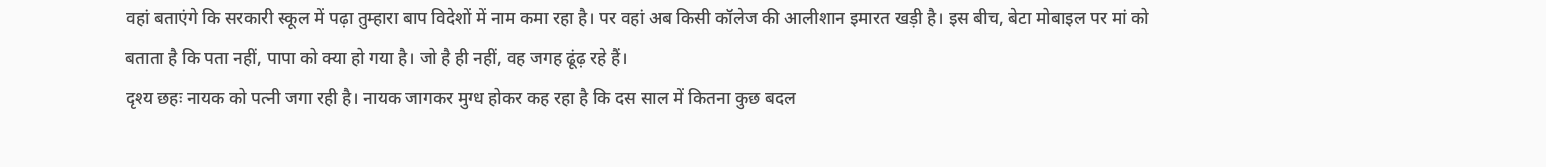वहां बताएंगे कि सरकारी स्कूल में पढ़ा तुम्हारा बाप विदेशों में नाम कमा रहा है। पर वहां अब किसी कॉलेज की आलीशान इमारत खड़ी है। इस बीच, बेटा मोबाइल पर मां को बताता है कि पता नहीं, पापा को क्या हो गया है। जो है ही नहीं, वह जगह ढूंढ़ रहे हैं।
दृश्य छहः नायक को पत्नी जगा रही है। नायक जागकर मुग्ध होकर कह रहा है कि दस साल में कितना कुछ बदल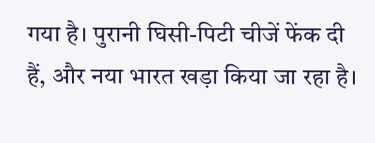गया है। पुरानी घिसी-पिटी चीजें फेंक दी हैं, और नया भारत खड़ा किया जा रहा है।